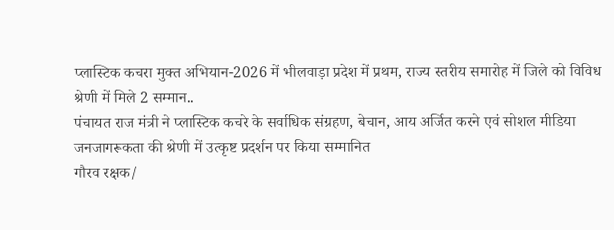प्लास्टिक कचरा मुक्त अभियान-2026 में भीलवाड़ा प्रदेश में प्रथम, राज्य स्तरीय समारोह में जिले को विविध श्रेणी में मिले 2 सम्मान..
पंचायत राज मंत्री ने प्लास्टिक कचरे के सर्वाधिक संग्रहण, बेचान, आय अर्जित करने एवं सोशल मीडिया जनजागरूकता की श्रेणी में उत्कृष्ट प्रदर्शन पर किया सम्मानित
गौरव रक्षक/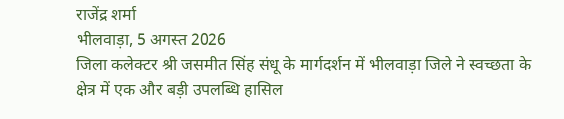राजेंद्र शर्मा
भीलवाड़ा, 5 अगस्त 2026
जिला कलेक्टर श्री जसमीत सिंह संधू के मार्गदर्शन में भीलवाड़ा जिले ने स्वच्छता के क्षेत्र में एक और बड़ी उपलब्धि हासिल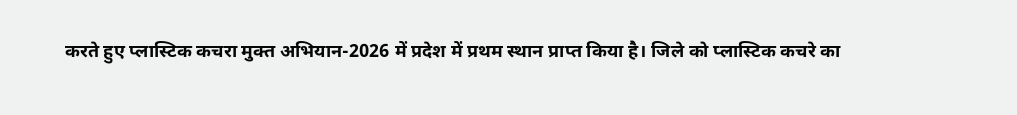करते हुए प्लास्टिक कचरा मुक्त अभियान-2026 में प्रदेश में प्रथम स्थान प्राप्त किया है। जिले को प्लास्टिक कचरे का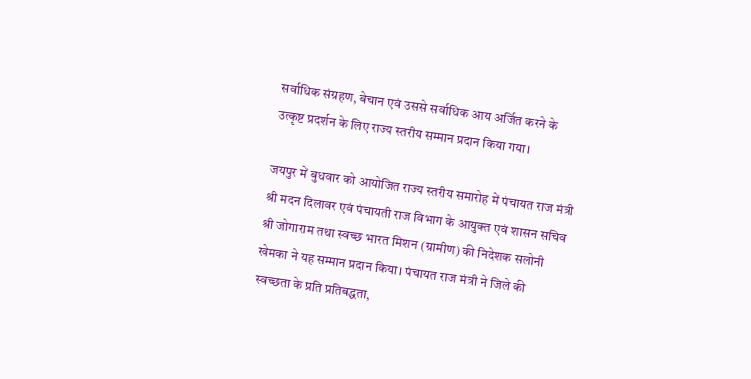सर्वाधिक संग्रहण, बेचान एवं उससे सर्वाधिक आय अर्जित करने के उत्कृष्ट प्रदर्शन के लिए राज्य स्तरीय सम्मान प्रदान किया गया।

जयपुर में बुधवार को आयोजित राज्य स्तरीय समारोह में पंचायत राज मंत्री श्री मदन दिलावर एवं पंचायती राज विभाग के आयुक्त एवं शासन सचिव श्री जोगाराम तथा स्वच्छ भारत मिशन (ग्रामीण) की निदेशक सलोनी खेमका ने यह सम्मान प्रदान किया। पंचायत राज मंत्री ने जिले की स्वच्छता के प्रति प्रतिबद्धता,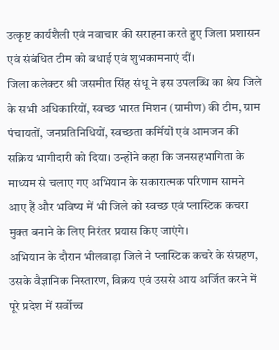उत्कृष्ट कार्यशैली एवं नवाचार की सराहना करते हुए जिला प्रशासन एवं संबंधित टीम को बधाई एवं शुभकामनाएं दीं।
जिला कलेक्टर श्री जसमीत सिंह संधू ने इस उपलब्धि का श्रेय जिले के सभी अधिकारियों, स्वच्छ भारत मिशन (ग्रामीण) की टीम, ग्राम पंचायतों, जनप्रतिनिधियों, स्वच्छता कर्मियों एवं आमजन की सक्रिय भागीदारी को दिया। उन्होंने कहा कि जनसहभागिता के माध्यम से चलाए गए अभियान के सकारात्मक परिणाम सामने आए हैं और भविष्य में भी जिले को स्वच्छ एवं प्लास्टिक कचरा मुक्त बनाने के लिए निरंतर प्रयास किए जाएंगे।
अभियान के दौरान भीलवाड़ा जिले ने प्लास्टिक कचरे के संग्रहण, उसके वैज्ञानिक निस्तारण, विक्रय एवं उससे आय अर्जित करने में पूरे प्रदेश में सर्वोच्च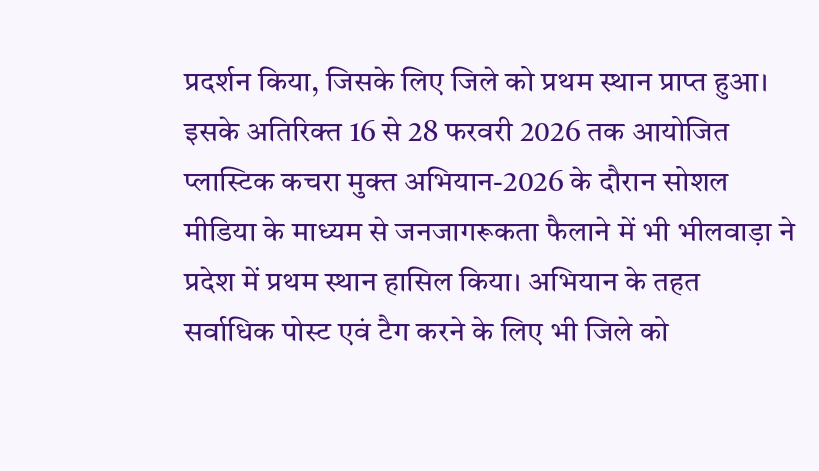प्रदर्शन किया, जिसके लिए जिले को प्रथम स्थान प्राप्त हुआ।
इसके अतिरिक्त 16 से 28 फरवरी 2026 तक आयोजित प्लास्टिक कचरा मुक्त अभियान-2026 के दौरान सोशल मीडिया के माध्यम से जनजागरूकता फैलाने में भी भीलवाड़ा ने प्रदेश में प्रथम स्थान हासिल किया। अभियान के तहत सर्वाधिक पोस्ट एवं टैग करने के लिए भी जिले को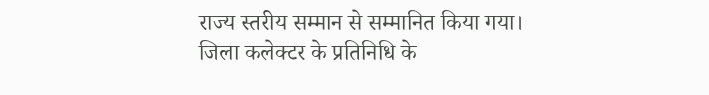राज्य स्तरीय सम्मान से सम्मानित किया गया।
जिला कलेक्टर के प्रतिनिधि के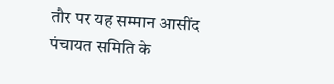तौर पर यह सम्मान आसींद पंचायत समिति के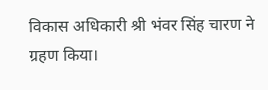विकास अधिकारी श्री भंवर सिंह चारण ने ग्रहण किया।